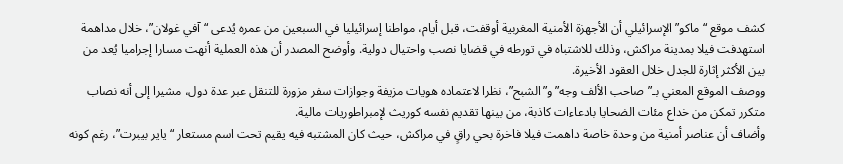كشف موقع “ماكو” الإسرائيلي أن الأجهزة الأمنية المغربية أوقفت، قبل أيام، مواطنا إسرائيليا في السبعين من عمره يُدعى “آفي غولان”، خلال مداهمة استهدفت فيلا بمدينة مراكش، وذلك للاشتباه في تورطه في قضايا نصب واحتيال دولية. وأوضح المصدر أن هذه العملية أنهت مسارا إجراميا يُعد من بين الأكثر إثارة للجدل خلال العقود الأخيرة.
ووصف الموقع المعني بـ”صاحب الألف وجه” و”الشبح”، نظرا لاعتماده هويات مزيفة وجوازات سفر مزورة للتنقل عبر عدة دول، مشيرا إلى أنه نصاب متكرر تمكن من خداع مئات الضحايا بادعاءات كاذبة، من بينها تقديم نفسه كوريث لإمبراطوريات مالية.
وأضاف أن عناصر أمنية من وحدة خاصة داهمت فيلا فاخرة بحي راقٍ في مراكش، حيث كان المشتبه فيه يقيم تحت اسم مستعار “ياير بيبرت”، رغم كونه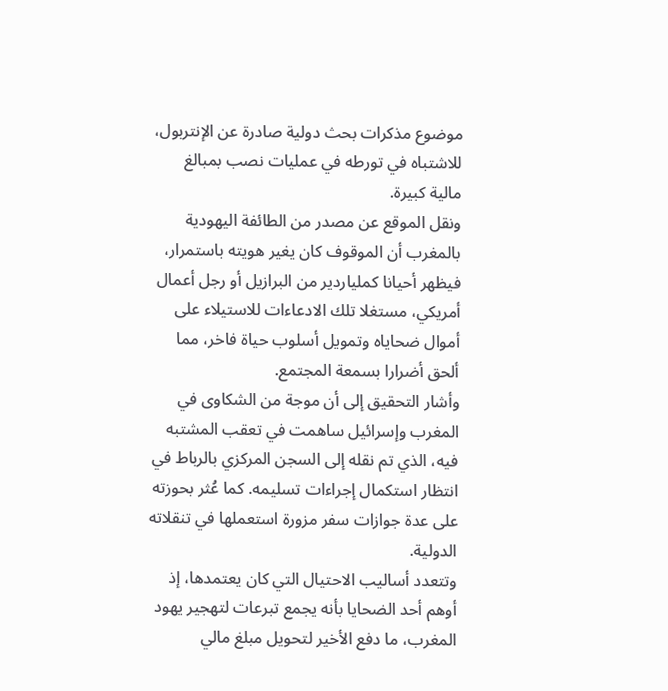موضوع مذكرات بحث دولية صادرة عن الإنتربول، للاشتباه في تورطه في عمليات نصب بمبالغ مالية كبيرة.
ونقل الموقع عن مصدر من الطائفة اليهودية بالمغرب أن الموقوف كان يغير هويته باستمرار، فيظهر أحيانا كملياردير من البرازيل أو رجل أعمال أمريكي، مستغلا تلك الادعاءات للاستيلاء على أموال ضحاياه وتمويل أسلوب حياة فاخر، مما ألحق أضرارا بسمعة المجتمع.
وأشار التحقيق إلى أن موجة من الشكاوى في المغرب وإسرائيل ساهمت في تعقب المشتبه فيه، الذي تم نقله إلى السجن المركزي بالرباط في انتظار استكمال إجراءات تسليمه. كما عُثر بحوزته على عدة جوازات سفر مزورة استعملها في تنقلاته الدولية.
وتتعدد أساليب الاحتيال التي كان يعتمدها، إذ أوهم أحد الضحايا بأنه يجمع تبرعات لتهجير يهود المغرب، ما دفع الأخير لتحويل مبلغ مالي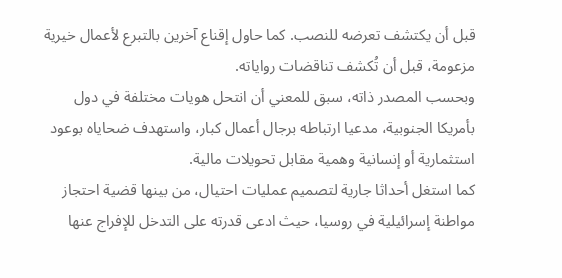قبل أن يكتشف تعرضه للنصب. كما حاول إقناع آخرين بالتبرع لأعمال خيرية مزعومة، قبل أن تُكشف تناقضات رواياته.
وبحسب المصدر ذاته، سبق للمعني أن انتحل هويات مختلفة في دول بأمريكا الجنوبية، مدعيا ارتباطه برجال أعمال كبار، واستهدف ضحاياه بوعود استثمارية أو إنسانية وهمية مقابل تحويلات مالية.
كما استغل أحداثا جارية لتصميم عمليات احتيال، من بينها قضية احتجاز مواطنة إسرائيلية في روسيا، حيث ادعى قدرته على التدخل للإفراج عنها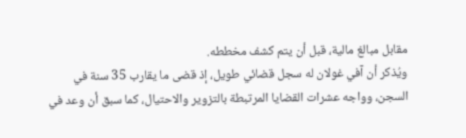مقابل مبالغ مالية، قبل أن يتم كشف مخططه.
ويُذكر أن آفي غولان له سجل قضائي طويل، إذ قضى ما يقارب 35 سنة في السجن، وواجه عشرات القضايا المرتبطة بالتزوير والاحتيال، كما سبق أن وعد في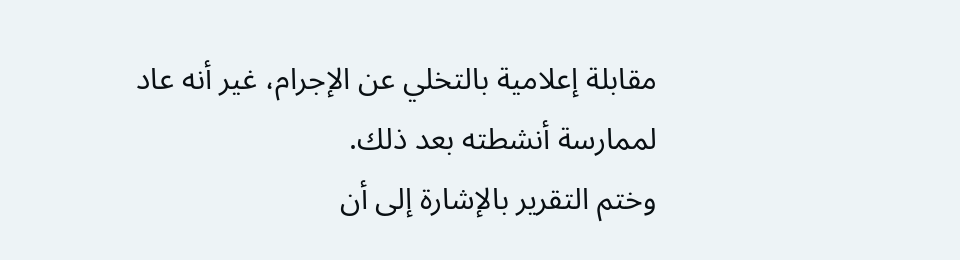مقابلة إعلامية بالتخلي عن الإجرام، غير أنه عاد لممارسة أنشطته بعد ذلك.
وختم التقرير بالإشارة إلى أن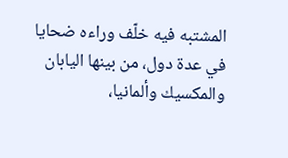المشتبه فيه خلّف وراءه ضحايا في عدة دول، من بينها اليابان والمكسيك وألمانيا،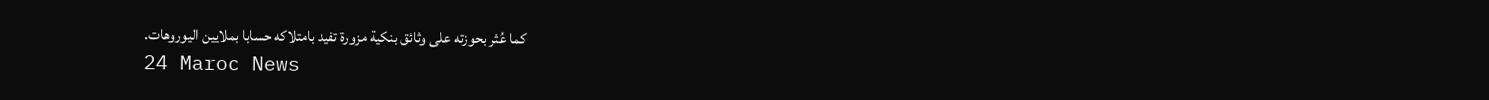كما عُثر بحوزته على وثائق بنكية مزورة تفيد بامتلاكه حسابا بملايين اليوروهات.
24 Maroc News